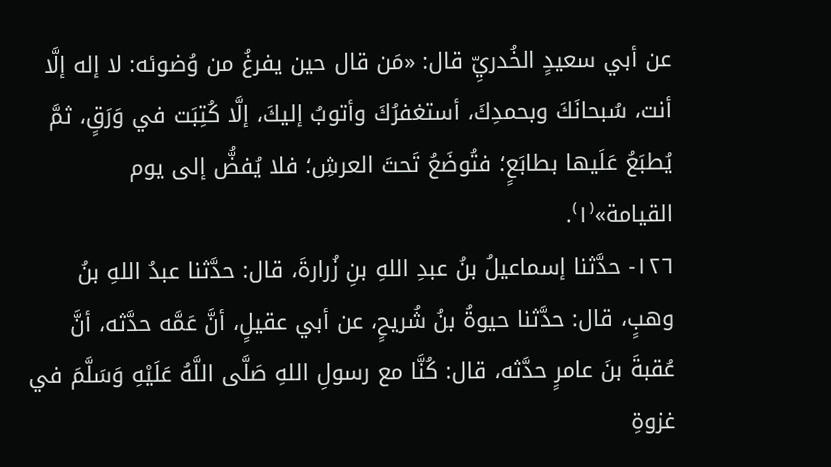عن أبي سعيدٍ الخُدريِّ قال: «مَن قال حين يفرغُ من وُضوئه: لا إله إلَّا أنت، سُبحانَكَ وبحمدِكَ، أستغفرُكَ وأتوبُ إليكَ، إلَّا كُتِبَت في وَرَقٍ، ثمَّ يُطبَعُ عَلَيها بطابَعٍ؛ فتُوضَعُ تَحتَ العرشِ؛ فلا يُفضُّ إلى يوم القيامة»⁽١⁾.
١٢٦- حدَّثنا إسماعيلُ بنُ عبدِ اللهِ بنِ زُرارةَ، قال: حدَّثنا عبدُ اللهِ بنُ وهبٍ، قال: حدَّثنا حيوةُ بنُ شُريحٍ، عن أبي عقيلٍ، أنَّ عَمَّه حدَّثه، أنَّ عُقبةَ بنَ عامرٍ حدَّثه، قال: كُنَّا مع رسولِ اللهِ صَلَّى اللَّهُ عَلَيْهِ وَسَلَّمَ في غزوةِ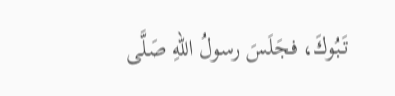تَبُوكَ، فجَلَسَ رسولُ اللهِ صَلَّى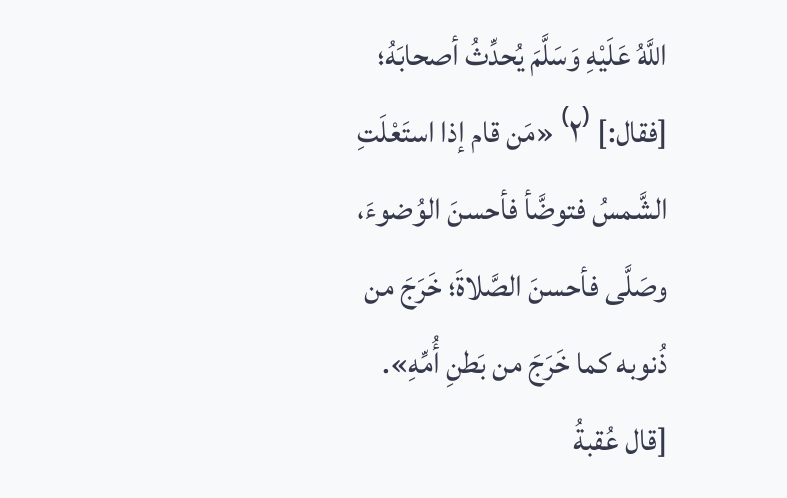اللَّهُ عَلَيْهِ وَسَلَّمَ يُحدِّثُ أصحابَهُ؛ [فقال:] ⁽٢⁾ «مَن قام إذا استَعْلَتِ الشَّمسُ فتوضَّأ فأحسنَ الوُضوءَ، وصَلَّى فأحسنَ الصَّلاةَ؛ خَرَجَ من ذُنوبه كما خَرَجَ من بَطنِ أُمِّهِ».
[قال عُقبةُ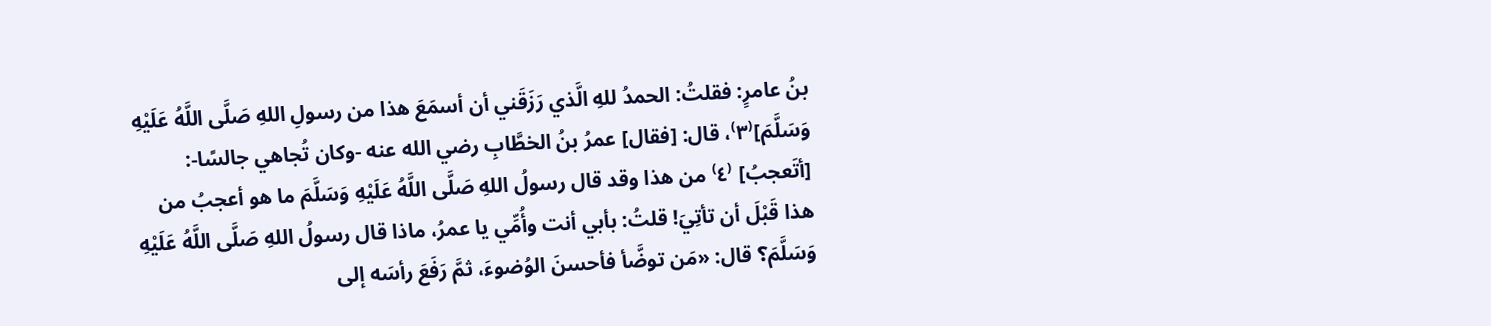بنُ عامرٍ: فقلتُ: الحمدُ للهِ الَّذي رَزَقَني أن أسمَعَ هذا من رسولِ اللهِ صَلَّى اللَّهُ عَلَيْهِ وَسَلَّمَ]⁽٣⁾، قال: [فقال] عمرُ بنُ الخطَّابِ رضي الله عنه -وكان تُجاهي جالسًا-: [أتَعجبُ] ⁽٤⁾ من هذا وقد قال رسولُ اللهِ صَلَّى اللَّهُ عَلَيْهِ وَسَلَّمَ ما هو أعجبُ من هذا قَبْلَ أن تأتِيَ! قلتُ: بأبي أنت وأُمِّي يا عمرُ، ماذا قال رسولُ اللهِ صَلَّى اللَّهُ عَلَيْهِ وَسَلَّمَ؟ قال: «مَن توضَّأ فأحسنَ الوُضوءَ، ثمَّ رَفَعَ رأسَه إلى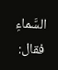السَّماءِ فقال: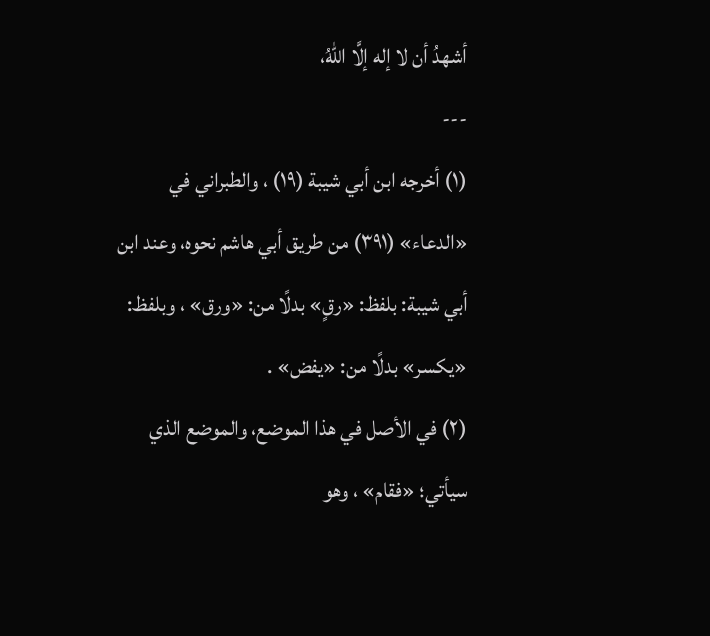أشهدُ أن لا إله إلَّا اللهُ،
---
(١) أخرجه ابن أبي شيبة (١٩) ، والطبراني في «الدعاء» (٣٩١) من طريق أبي هاشم نحوه، وعند ابن أبي شيبة: بلفظ: «رقٍ» بدلًا من: «ورق» ، وبلفظ: «يكسر» بدلًا من: «يفض» .
(٢) في الأصل في هذا الموضع، والموضع الذي سيأتي؛ «فقام» ، وهو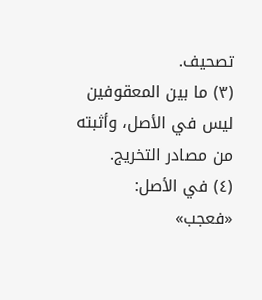تصحيف.
(٣) ما بين المعقوفين ليس في الأصل، وأثبته من مصادر التخريج.
(٤) في الأصل: «فعجب»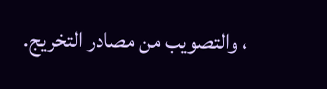، والتصويب من مصادر التخريج.